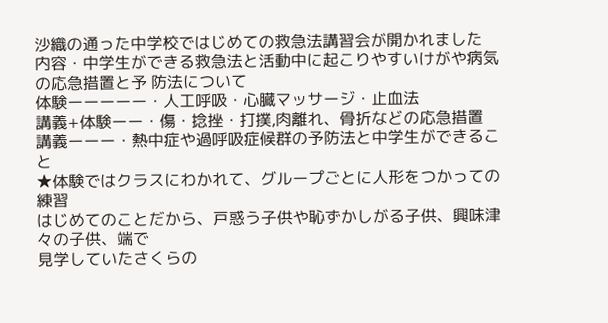沙織の通った中学校ではじめての救急法講習会が開かれました
内容・中学生ができる救急法と活動中に起こりやすいけがや病気の応急措置と予 防法について
体験ーーーーー・人工呼吸・心臓マッサージ・止血法
講義+体験ーー・傷・捻挫・打撲,肉離れ、骨折などの応急措置
講義ーーー・熱中症や過呼吸症候群の予防法と中学生ができること
★体験ではクラスにわかれて、グループごとに人形をつかっての練習
はじめてのことだから、戸惑う子供や恥ずかしがる子供、興味津々の子供、端で
見学していたさくらの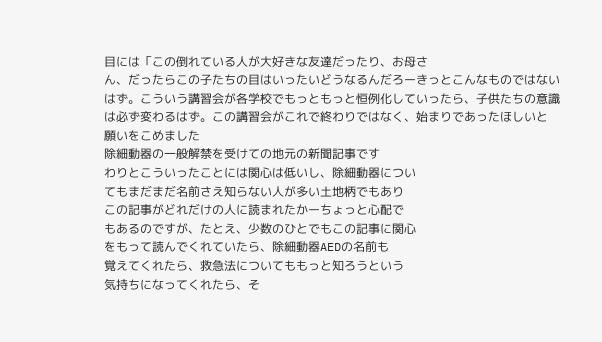目には「この倒れている人が大好きな友達だったり、お母さ
ん、だったらこの子たちの目はいったいどうなるんだろーきっとこんなものではない
はず。こういう講習会が各学校でもっともっと恒例化していったら、子供たちの意識
は必ず変わるはず。この講習会がこれで終わりではなく、始まりであったほしいと
願いをこめました
除細動器の一般解禁を受けての地元の新聞記事です
わりとこういったことには関心は低いし、除細動器につい
てもまだまだ名前さえ知らない人が多い土地柄でもあり
この記事がどれだけの人に読まれたかーちょっと心配で
もあるのですが、たとえ、少数のひとでもこの記事に関心
をもって読んでくれていたら、除細動器AEDの名前も
覚えてくれたら、救急法についてももっと知ろうという
気持ちになってくれたら、そ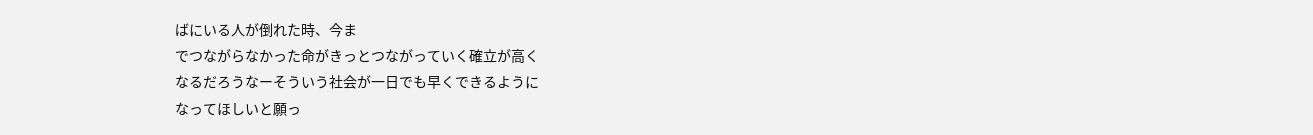ばにいる人が倒れた時、今ま
でつながらなかった命がきっとつながっていく確立が高く
なるだろうなーそういう社会が一日でも早くできるように
なってほしいと願っ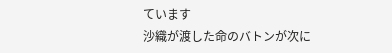ています
沙織が渡した命のバトンが次に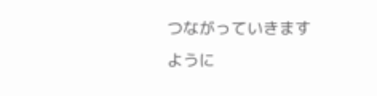つながっていきますように